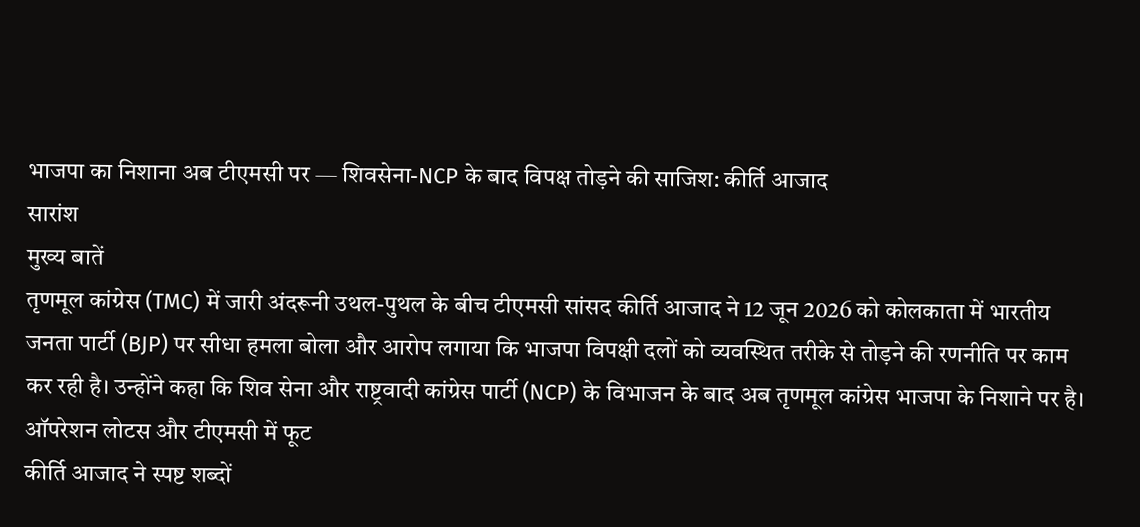भाजपा का निशाना अब टीएमसी पर — शिवसेना-NCP के बाद विपक्ष तोड़ने की साजिश: कीर्ति आजाद
सारांश
मुख्य बातें
तृणमूल कांग्रेस (TMC) में जारी अंदरूनी उथल-पुथल के बीच टीएमसी सांसद कीर्ति आजाद ने 12 जून 2026 को कोलकाता में भारतीय जनता पार्टी (BJP) पर सीधा हमला बोला और आरोप लगाया कि भाजपा विपक्षी दलों को व्यवस्थित तरीके से तोड़ने की रणनीति पर काम कर रही है। उन्होंने कहा कि शिव सेना और राष्ट्रवादी कांग्रेस पार्टी (NCP) के विभाजन के बाद अब तृणमूल कांग्रेस भाजपा के निशाने पर है।
ऑपरेशन लोटस और टीएमसी में फूट
कीर्ति आजाद ने स्पष्ट शब्दों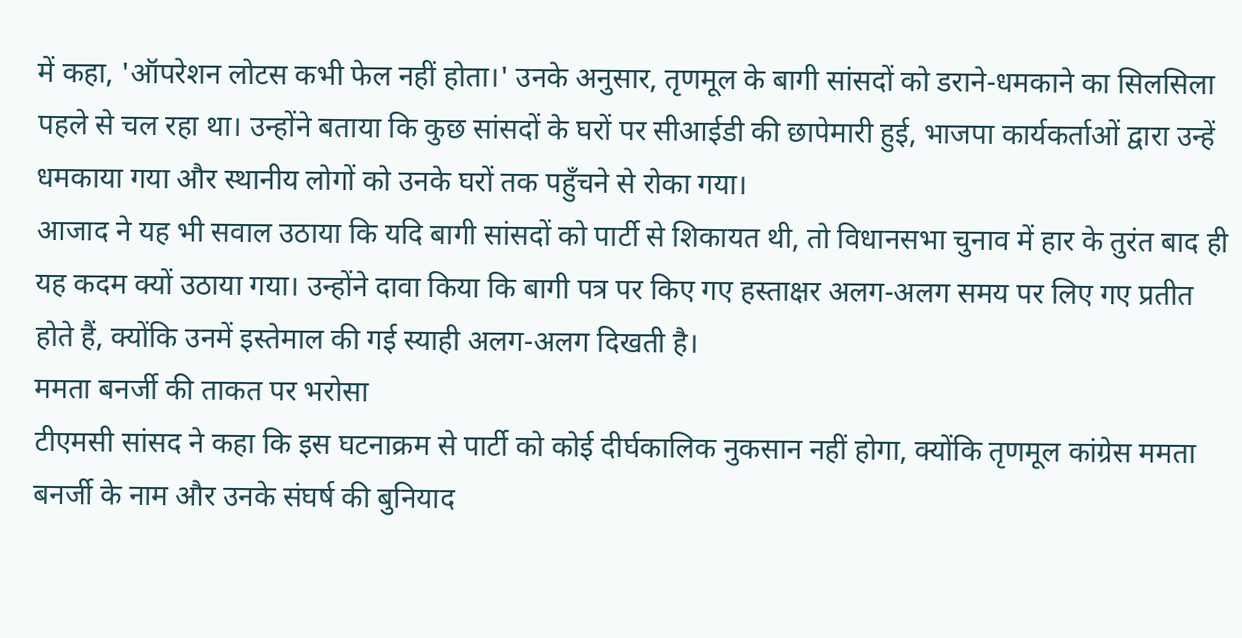में कहा, 'ऑपरेशन लोटस कभी फेल नहीं होता।' उनके अनुसार, तृणमूल के बागी सांसदों को डराने-धमकाने का सिलसिला पहले से चल रहा था। उन्होंने बताया कि कुछ सांसदों के घरों पर सीआईडी की छापेमारी हुई, भाजपा कार्यकर्ताओं द्वारा उन्हें धमकाया गया और स्थानीय लोगों को उनके घरों तक पहुँचने से रोका गया।
आजाद ने यह भी सवाल उठाया कि यदि बागी सांसदों को पार्टी से शिकायत थी, तो विधानसभा चुनाव में हार के तुरंत बाद ही यह कदम क्यों उठाया गया। उन्होंने दावा किया कि बागी पत्र पर किए गए हस्ताक्षर अलग-अलग समय पर लिए गए प्रतीत होते हैं, क्योंकि उनमें इस्तेमाल की गई स्याही अलग-अलग दिखती है।
ममता बनर्जी की ताकत पर भरोसा
टीएमसी सांसद ने कहा कि इस घटनाक्रम से पार्टी को कोई दीर्घकालिक नुकसान नहीं होगा, क्योंकि तृणमूल कांग्रेस ममता बनर्जी के नाम और उनके संघर्ष की बुनियाद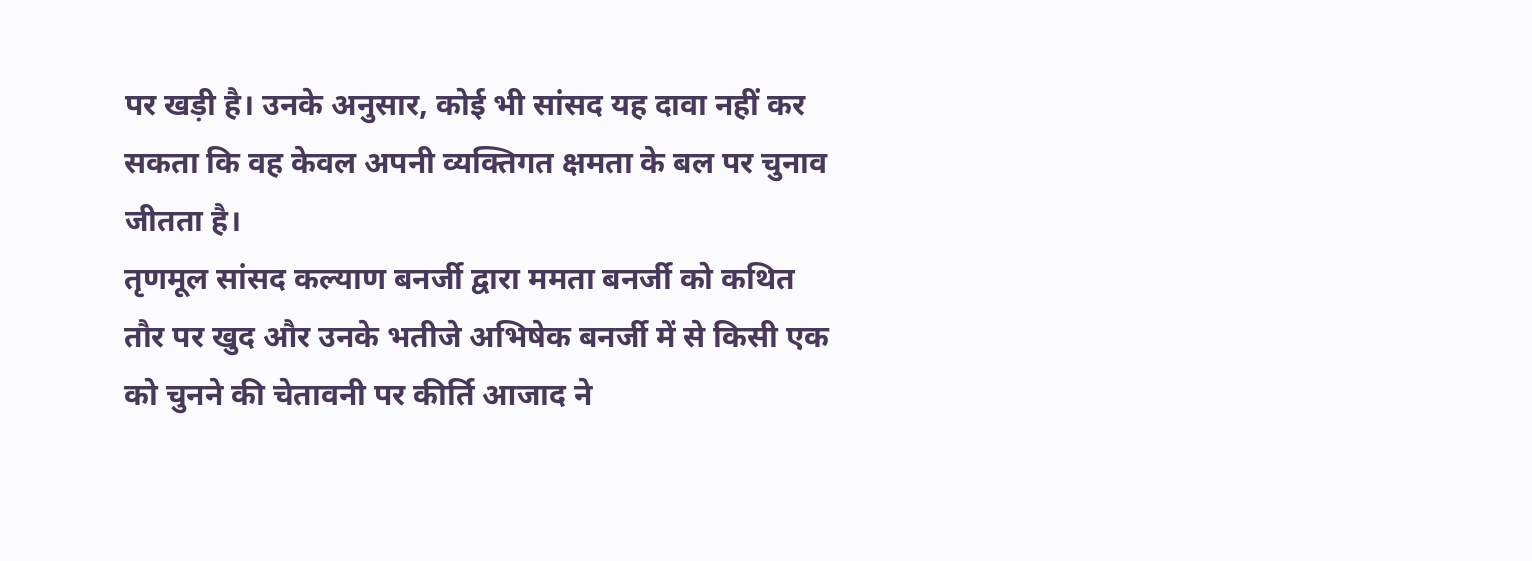पर खड़ी है। उनके अनुसार, कोई भी सांसद यह दावा नहीं कर सकता कि वह केवल अपनी व्यक्तिगत क्षमता के बल पर चुनाव जीतता है।
तृणमूल सांसद कल्याण बनर्जी द्वारा ममता बनर्जी को कथित तौर पर खुद और उनके भतीजे अभिषेक बनर्जी में से किसी एक को चुनने की चेतावनी पर कीर्ति आजाद ने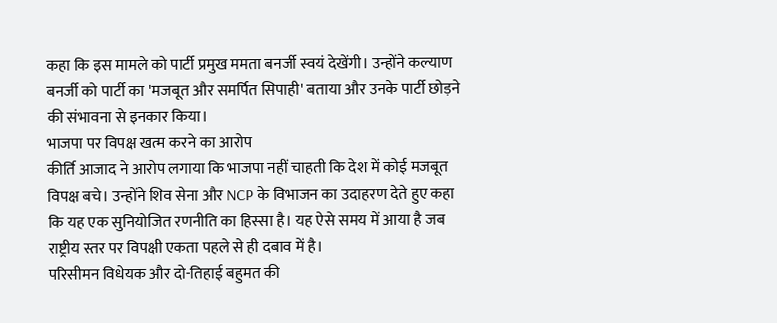कहा कि इस मामले को पार्टी प्रमुख ममता बनर्जी स्वयं देखेंगी। उन्होंने कल्याण बनर्जी को पार्टी का 'मजबूत और समर्पित सिपाही' बताया और उनके पार्टी छोड़ने की संभावना से इनकार किया।
भाजपा पर विपक्ष खत्म करने का आरोप
कीर्ति आजाद ने आरोप लगाया कि भाजपा नहीं चाहती कि देश में कोई मजबूत विपक्ष बचे। उन्होंने शिव सेना और NCP के विभाजन का उदाहरण देते हुए कहा कि यह एक सुनियोजित रणनीति का हिस्सा है। यह ऐसे समय में आया है जब राष्ट्रीय स्तर पर विपक्षी एकता पहले से ही दबाव में है।
परिसीमन विधेयक और दो-तिहाई बहुमत की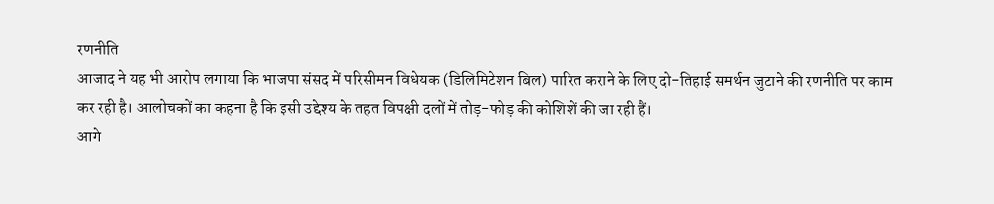रणनीति
आजाद ने यह भी आरोप लगाया कि भाजपा संसद में परिसीमन विधेयक (डिलिमिटेशन बिल) पारित कराने के लिए दो-तिहाई समर्थन जुटाने की रणनीति पर काम कर रही है। आलोचकों का कहना है कि इसी उद्देश्य के तहत विपक्षी दलों में तोड़-फोड़ की कोशिशें की जा रही हैं।
आगे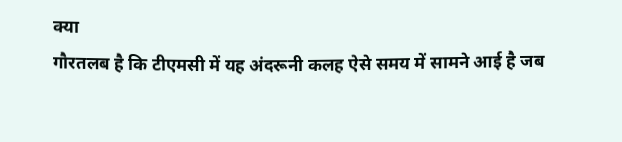क्या
गौरतलब है कि टीएमसी में यह अंदरूनी कलह ऐसे समय में सामने आई है जब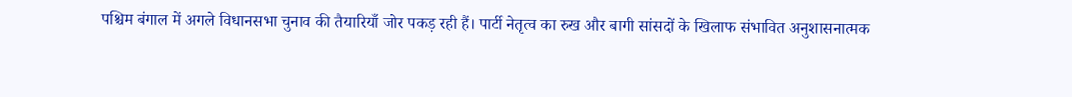पश्चिम बंगाल में अगले विधानसभा चुनाव की तैयारियाँ जोर पकड़ रही हैं। पार्टी नेतृत्व का रुख और बागी सांसदों के खिलाफ संभावित अनुशासनात्मक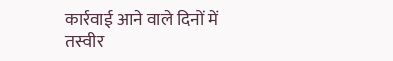कार्रवाई आने वाले दिनों में तस्वीर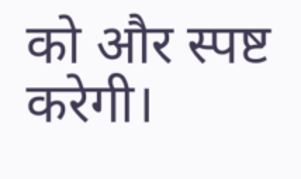को और स्पष्ट करेगी।